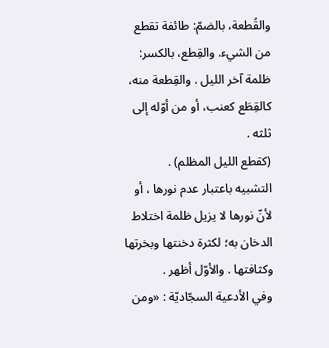والقُطعة، بالضمّ: طائفة تقطع من الشيء. والقِطع، بالكسر: ظلمة آخر الليل . والقِطعة منه، كالقِطَع كعنب، أو من أوّله إلى ثلثه .
(كقطع الليل المظلم) .
التشبيه باعتبار عدم نورها ، أو لأنّ نورها لا يزيل ظلمة اختلاط الدخان به؛ لكثرة دخنتها وبخرتها وكثافتها . والأوّل أظهر .
وفي الأدعية السجّاديّة : «ومن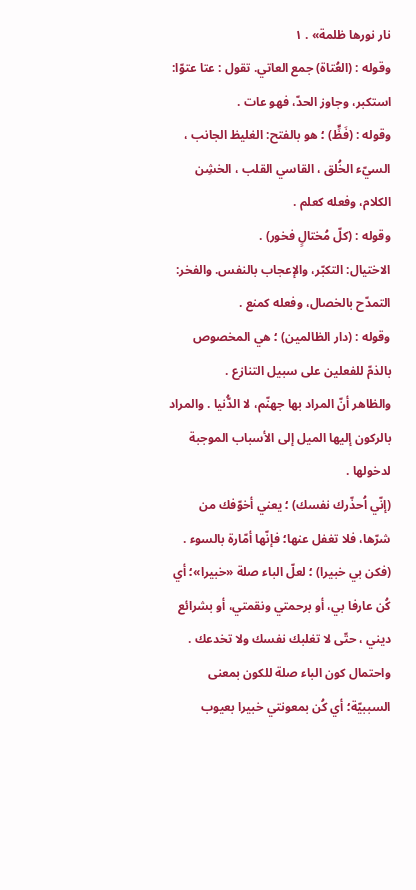نار نورها ظلمة» . ۱
وقوله : (العُتاة) جمع العاتي. تقول : عتا عتوّا: استكبر، وجاوز الحدّ، فهو عات .
وقوله : (فَظٍّ) ؛ هو بالفتح: الغليظ الجانب ، السيّء الخُلق ، القاسي القلب ، الخشِن الكلام، وفعله كعلم .
وقوله : (كلّ مُختالٍ فخور) .
الاختيال: التكبّر، والإعجاب بالنفس. والفخر: التمدّح بالخصال، وفعله كمنع .
وقوله : (دار الظالمين) ؛ هي المخصوص بالذمّ للفعلين على سبيل التنازع .
والظاهر أنّ المراد بها جهنّم، لا الدُّنيا . والمراد بالركون إليها الميل إلى الأسباب الموجبة لدخولها .
(إنّي اُحذّرك نفسك) ؛ يعني أخوّفك من شرّها، فلا تغفل عنها؛ فإنّها أمّارة بالسوء .
(فكن بي خبيرا) ؛ لعلّ الباء صلة «خبيرا»؛ أي كُن عارفا بي، أو برحمتي ونقمتي، أو بشرائع ديني ، حتّى لا تغلبك نفسك ولا تخدعك .
واحتمال كون الباء صلة للكون بمعنى السببيّة؛ أي كُن بمعونتي خبيرا بعيوب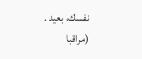نفسك، بعيد .
(مراقبا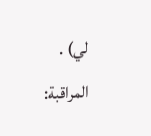لي) .
المراقبة: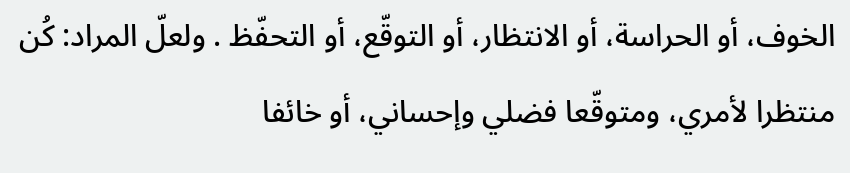الخوف، أو الحراسة، أو الانتظار، أو التوقّع، أو التحفّظ . ولعلّ المراد: كُن منتظرا لأمري، ومتوقّعا فضلي وإحساني، أو خائفا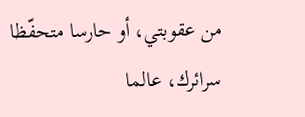من عقوبتي، أو حارسا متحفّظا سرائرك، عالما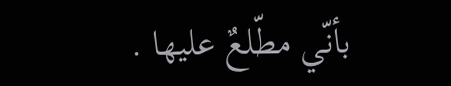بأنّي مطّلعٌ عليها .